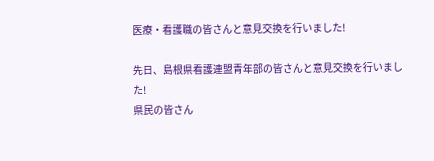医療・看護職の皆さんと意見交換を行いました!

先日、島根県看護連盟青年部の皆さんと意見交換を行いました!
県民の皆さん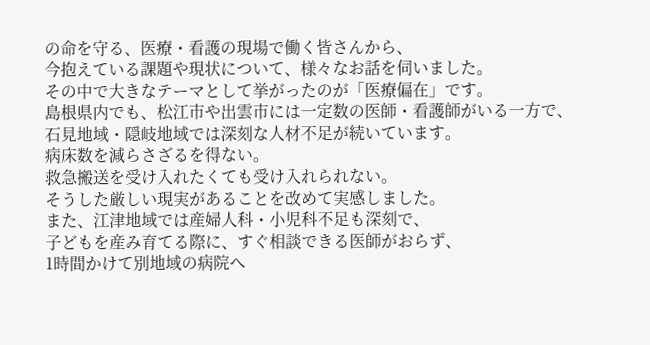の命を守る、医療・看護の現場で働く皆さんから、
今抱えている課題や現状について、様々なお話を伺いました。
その中で大きなテーマとして挙がったのが「医療偏在」です。
島根県内でも、松江市や出雲市には一定数の医師・看護師がいる一方で、
石見地域・隠岐地域では深刻な人材不足が続いています。
病床数を減らさざるを得ない。
救急搬送を受け入れたくても受け入れられない。
そうした厳しい現実があることを改めて実感しました。
また、江津地域では産婦人科・小児科不足も深刻で、
子どもを産み育てる際に、すぐ相談できる医師がおらず、
1時間かけて別地域の病院へ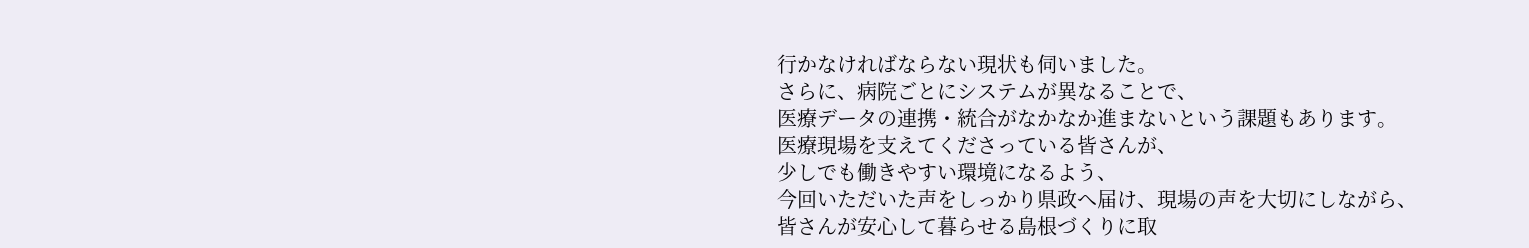行かなければならない現状も伺いました。
さらに、病院ごとにシステムが異なることで、
医療データの連携・統合がなかなか進まないという課題もあります。
医療現場を支えてくださっている皆さんが、
少しでも働きやすい環境になるよう、
今回いただいた声をしっかり県政へ届け、現場の声を大切にしながら、
皆さんが安心して暮らせる島根づくりに取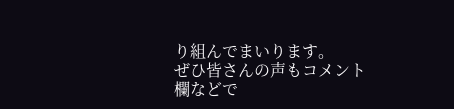り組んでまいります。
ぜひ皆さんの声もコメント欄などで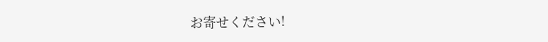お寄せください!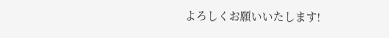よろしくお願いいたします!